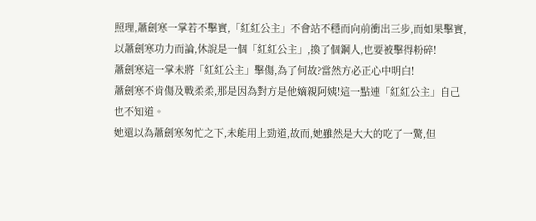照理,蕭劍寒一掌若不擊實,「紅紅公主」不會站不穩而向前衝出三步,而如果擊實,以蕭劍寒功力而論,休說是一個「紅紅公主」,換了個鋼人,也要被擊得粉碎!
蕭劍寒這一掌未將「紅紅公主」擊傷,為了何故?當然方必正心中明白!
蕭劍寒不肯傷及戰柔柔,那是因為對方是他嫡親阿姨!這一點連「紅紅公主」自己也不知道。
她還以為蕭劍寒匆忙之下,未能用上勁道,故而,她雖然是大大的吃了一驚,但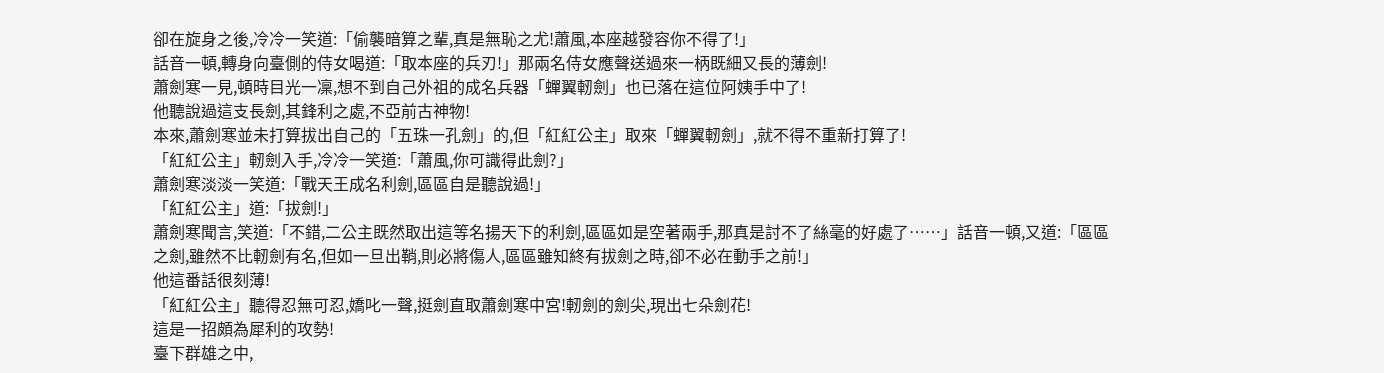卻在旋身之後,冷冷一笑道:「偷襲暗算之輩,真是無恥之尤!蕭風,本座越發容你不得了!」
話音一頓,轉身向臺側的侍女喝道:「取本座的兵刃!」那兩名侍女應聲送過來一柄既細又長的薄劍!
蕭劍寒一見,頓時目光一凜,想不到自己外祖的成名兵器「蟬翼軔劍」也已落在這位阿姨手中了!
他聽說過這支長劍,其鋒利之處,不亞前古神物!
本來,蕭劍寒並未打算拔出自己的「五珠一孔劍」的,但「紅紅公主」取來「蟬翼軔劍」,就不得不重新打算了!
「紅紅公主」軔劍入手,冷冷一笑道:「蕭風,你可識得此劍?」
蕭劍寒淡淡一笑道:「戰天王成名利劍,區區自是聽說過!」
「紅紅公主」道:「拔劍!」
蕭劍寒聞言,笑道:「不錯,二公主既然取出這等名揚天下的利劍,區區如是空著兩手,那真是討不了絲毫的好處了……」話音一頓,又道:「區區之劍,雖然不比軔劍有名,但如一旦出鞘,則必將傷人,區區雖知終有拔劍之時,卻不必在動手之前!」
他這番話很刻薄!
「紅紅公主」聽得忍無可忍,嬌叱一聲,挺劍直取蕭劍寒中宮!軔劍的劍尖,現出七朵劍花!
這是一招頗為犀利的攻勢!
臺下群雄之中,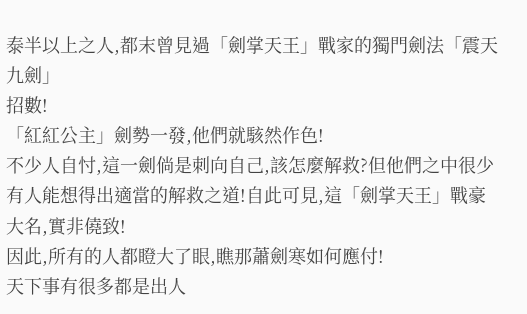泰半以上之人,都末曾見過「劍掌天王」戰家的獨門劍法「震天九劍」
招數!
「紅紅公主」劍勢一發,他們就駭然作色!
不少人自忖,這一劍倘是刺向自己,該怎麼解救?但他們之中很少有人能想得出適當的解救之道!自此可見,這「劍掌天王」戰豪大名,實非僥致!
因此,所有的人都瞪大了眼,瞧那蕭劍寒如何應付!
天下事有很多都是出人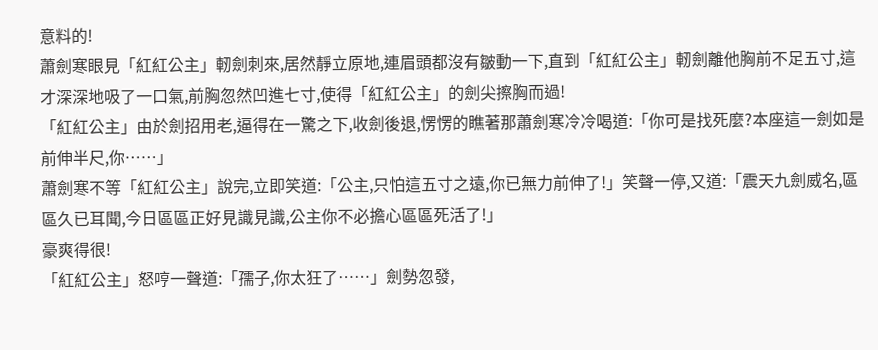意料的!
蕭劍寒眼見「紅紅公主」軔劍刺來,居然靜立原地,連眉頭都沒有皺動一下,直到「紅紅公主」軔劍離他胸前不足五寸,這才深深地吸了一口氣,前胸忽然凹進七寸,使得「紅紅公主」的劍尖擦胸而過!
「紅紅公主」由於劍招用老,逼得在一驚之下,收劍後退,愣愣的瞧著那蕭劍寒冷冷喝道:「你可是找死麼?本座這一劍如是前伸半尺,你……」
蕭劍寒不等「紅紅公主」說完,立即笑道:「公主,只怕這五寸之遠,你已無力前伸了!」笑聲一停,又道:「震天九劍威名,區區久已耳聞,今日區區正好見識見識,公主你不必擔心區區死活了!」
豪爽得很!
「紅紅公主」怒哼一聲道:「孺子,你太狂了……」劍勢忽發,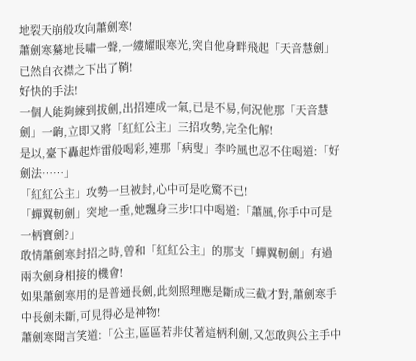地裂天崩般攻向蕭劍寒!
蕭劍寒驀地長嘯一聲,一縷耀眼寒光,突自他身畔飛起「天音慧劍」已然自衣襟之下出了鞘!
好快的手法!
一個人能夠練到拔劍,出招連成一氣,已是不易,何況他那「天音慧劍」一齣,立即又將「紅紅公主」三招攻勢,完全化解!
是以,臺下轟起炸雷般喝彩,連那「病叟」李吟風也忍不住喝道:「好劍法……」
「紅紅公主」攻勢一旦被封,心中可是吃驚不已!
「蟬翼軔劍」突地一垂,她飄身三步!口中喝道:「蕭風,你手中可是一柄寶劍?」
敢情蕭劍寒封招之時,曾和「紅紅公主」的那支「蟬翼軔劍」有過兩次劍身相接的機會!
如果蕭劍寒用的是普通長劍,此刻照理應是斷成三截才對,蕭劍寒手中長劍未斷,可見得必是神物!
蕭劍寒聞言笑道:「公主,區區若非仗著這柄利劍,又怎敢與公主手中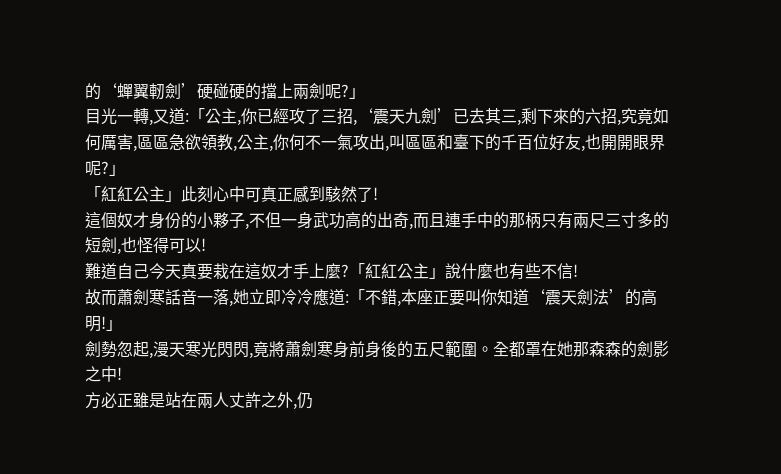的‘蟬翼軔劍’硬碰硬的擋上兩劍呢?」
目光一轉,又道:「公主,你已經攻了三招,‘震天九劍’已去其三,剩下來的六招,究竟如何厲害,區區急欲領教,公主,你何不一氣攻出,叫區區和臺下的千百位好友,也開開眼界呢?」
「紅紅公主」此刻心中可真正感到駭然了!
這個奴才身份的小夥子,不但一身武功高的出奇,而且連手中的那柄只有兩尺三寸多的短劍,也怪得可以!
難道自己今天真要栽在這奴才手上麼?「紅紅公主」說什麼也有些不信!
故而蕭劍寒話音一落,她立即冷冷應道:「不錯,本座正要叫你知道‘震天劍法’的高明!」
劍勢忽起,漫天寒光閃閃,竟將蕭劍寒身前身後的五尺範圍。全都罩在她那森森的劍影之中!
方必正雖是站在兩人丈許之外,仍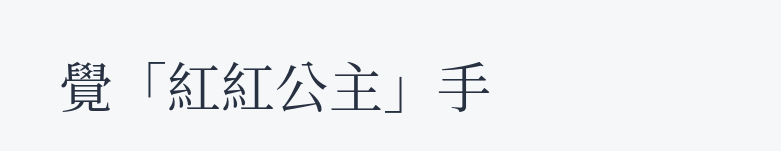覺「紅紅公主」手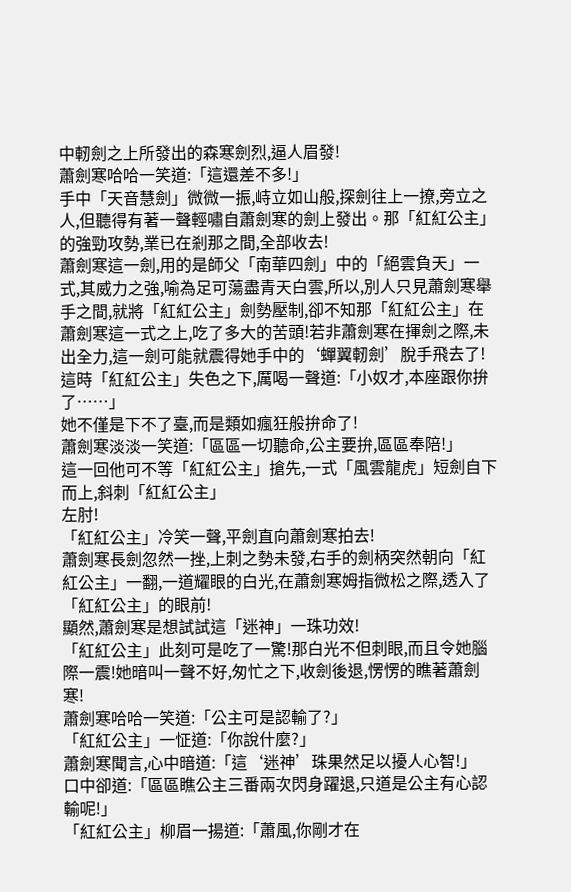中軔劍之上所發出的森寒劍烈,逼人眉發!
蕭劍寒哈哈一笑道:「這還差不多!」
手中「天音慧劍」微微一振,峙立如山般,探劍往上一撩,旁立之人,但聽得有著一聲輕嘯自蕭劍寒的劍上發出。那「紅紅公主」的強勁攻勢,業已在剎那之間,全部收去!
蕭劍寒這一劍,用的是師父「南華四劍」中的「絕雲負天」一式,其威力之強,喻為足可蕩盡青天白雲,所以,別人只見蕭劍寒舉手之間,就將「紅紅公主」劍勢壓制,卻不知那「紅紅公主」在蕭劍寒這一式之上,吃了多大的苦頭!若非蕭劍寒在揮劍之際,未出全力,這一劍可能就震得她手中的‘蟬翼軔劍’脫手飛去了!
這時「紅紅公主」失色之下,厲喝一聲道:「小奴才,本座跟你拚了……」
她不僅是下不了臺,而是類如瘋狂般拚命了!
蕭劍寒淡淡一笑道:「區區一切聽命,公主要拚,區區奉陪!」
這一回他可不等「紅紅公主」搶先,一式「風雲龍虎」短劍自下而上,斜刺「紅紅公主」
左肘!
「紅紅公主」冷笑一聲,平劍直向蕭劍寒拍去!
蕭劍寒長劍忽然一挫,上刺之勢未發,右手的劍柄突然朝向「紅紅公主」一翻,一道耀眼的白光,在蕭劍寒姆指微松之際,透入了「紅紅公主」的眼前!
顯然,蕭劍寒是想試試這「迷神」一珠功效!
「紅紅公主」此刻可是吃了一驚!那白光不但刺眼,而且令她腦際一震!她暗叫一聲不好,匆忙之下,收劍後退,愣愣的瞧著蕭劍寒!
蕭劍寒哈哈一笑道:「公主可是認輸了?」
「紅紅公主」一怔道:「你說什麼?」
蕭劍寒聞言,心中暗道:「這‘迷神’珠果然足以擾人心智!」
口中卻道:「區區瞧公主三番兩次閃身躍退,只道是公主有心認輸呢!」
「紅紅公主」柳眉一揚道:「蕭風,你剛才在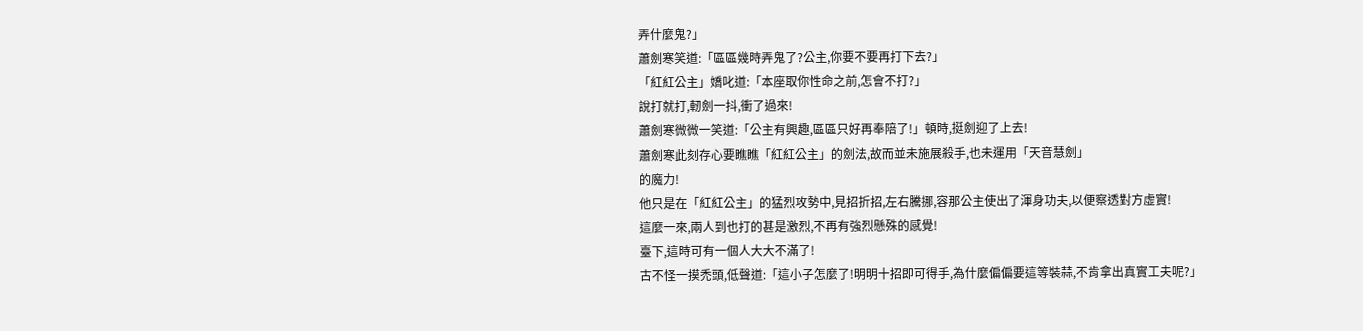弄什麼鬼?」
蕭劍寒笑道:「區區幾時弄鬼了?公主,你要不要再打下去?」
「紅紅公主」嬌叱道:「本座取你性命之前,怎會不打?」
說打就打,軔劍一抖,衝了過來!
蕭劍寒微微一笑道:「公主有興趣,區區只好再奉陪了!」頓時,挺劍迎了上去!
蕭劍寒此刻存心要瞧瞧「紅紅公主」的劍法,故而並未施展殺手,也未運用「天音慧劍」
的魔力!
他只是在「紅紅公主」的猛烈攻勢中,見招折招,左右騰挪,容那公主使出了渾身功夫,以便察透對方虛實!
這麼一來,兩人到也打的甚是激烈,不再有強烈懸殊的感覺!
臺下,這時可有一個人大大不滿了!
古不怪一摸禿頭,低聲道:「這小子怎麼了!明明十招即可得手,為什麼偏偏要這等裝蒜,不肯拿出真實工夫呢?」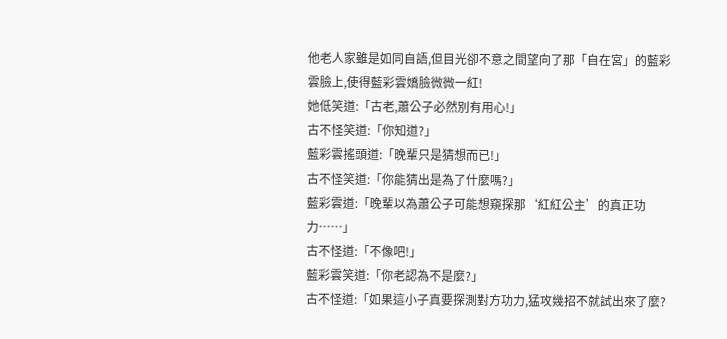他老人家雖是如同自語,但目光卻不意之間望向了那「自在宮」的藍彩雲臉上,使得藍彩雲嬌臉微微一紅!
她低笑道:「古老,蕭公子必然別有用心!」
古不怪笑道:「你知道?」
藍彩雲搖頭道:「晚輩只是猜想而已!」
古不怪笑道:「你能猜出是為了什麼嗎?」
藍彩雲道:「晚輩以為蕭公子可能想窺探那‘紅紅公主’的真正功力……」
古不怪道:「不像吧!」
藍彩雲笑道:「你老認為不是麼?」
古不怪道:「如果這小子真要探測對方功力,猛攻幾招不就試出來了麼?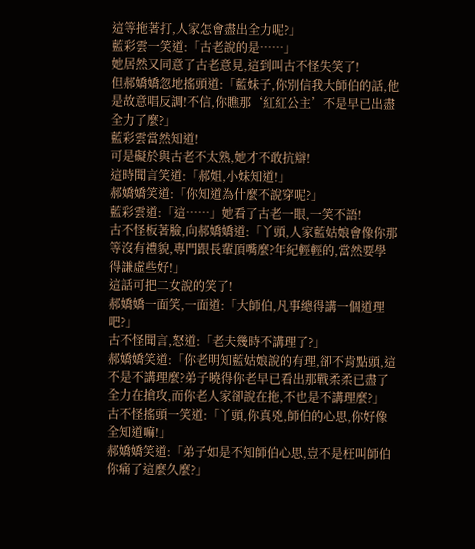這等拖著打,人家怎會盡出全力呢?」
藍彩雲一笑道:「古老說的是……」
她居然又同意了古老意見,這到叫古不怪失笑了!
但郝嬌嬌忽地搖頭道:「藍妹子,你別信我大師伯的話,他是故意唱反調!不信,你瞧那‘紅紅公主’不是早已出盡全力了麼?」
藍彩雲當然知道!
可是礙於與古老不太熟,她才不敢抗辯!
這時聞言笑道:「郝姐,小妹知道!」
郝嬌嬌笑道:「你知道為什麼不說穿呢?」
藍彩雲道:「這……」她看了古老一眼,一笑不語!
古不怪板著臉,向郝嬌嬌道:「丫頭,人家藍姑娘會像你那等沒有禮貌,專門跟長輩頂嘴麼?年紀輕輕的,當然要學得謙虛些好!」
這話可把二女說的笑了!
郝嬌嬌一面笑,一面道:「大師伯,凡事總得講一個道理吧?」
古不怪聞言,怒道:「老夫幾時不講理了?」
郝嬌嬌笑道:「你老明知藍姑娘說的有理,卻不肯點頭,這不是不講理麼?弟子曉得你老早已看出那戰柔柔已盡了全力在搶攻,而你老人家卻說在拖,不也是不講理麼?」
古不怪搖頭一笑道:「丫頭,你真兇,師伯的心思,你好像全知道嘛!」
郝嬌嬌笑道:「弟子如是不知師伯心思,豈不是枉叫師伯你痛了這麼久麼?」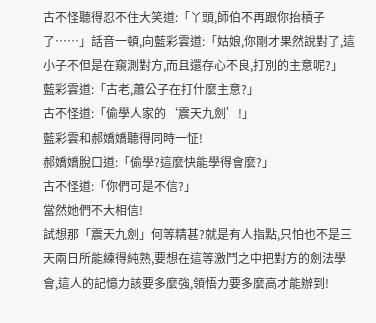古不怪聽得忍不住大笑道:「丫頭,師伯不再跟你抬槓子了……」話音一頓,向藍彩雲道:「姑娘,你剛才果然說對了,這小子不但是在窺測對方,而且還存心不良,打別的主意呢?」
藍彩雲道:「古老,蕭公子在打什麼主意?」
古不怪道:「偷學人家的‘震天九劍’!」
藍彩雲和郝嬌嬌聽得同時一怔!
郝嬌嬌脫口道:「偷學?這麼快能學得會麼?」
古不怪道:「你們可是不信?」
當然她們不大相信!
試想那「震天九劍」何等精甚?就是有人指點,只怕也不是三天兩日所能練得純熟,要想在這等激鬥之中把對方的劍法學會,這人的記憶力該要多麼強,領悟力要多麼高才能辦到!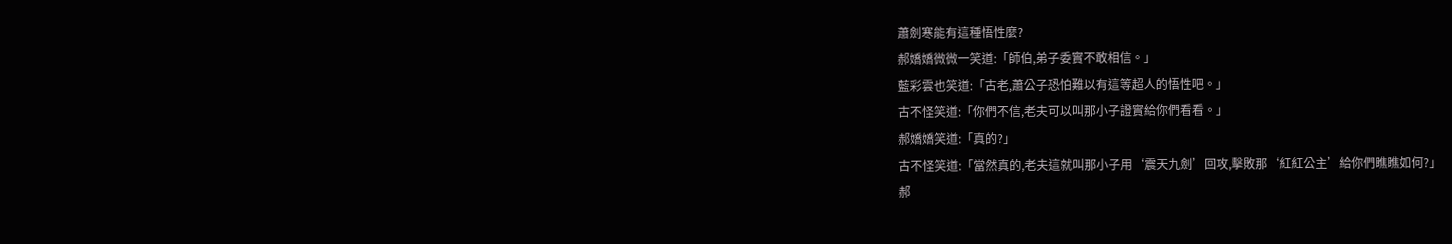蕭劍寒能有這種悟性麼?
郝嬌嬌微微一笑道:「師伯,弟子委實不敢相信。」
藍彩雲也笑道:「古老,蕭公子恐怕難以有這等超人的悟性吧。」
古不怪笑道:「你們不信,老夫可以叫那小子證實給你們看看。」
郝嬌嬌笑道:「真的?」
古不怪笑道:「當然真的,老夫這就叫那小子用‘震天九劍’回攻,擊敗那‘紅紅公主’給你們瞧瞧如何?」
郝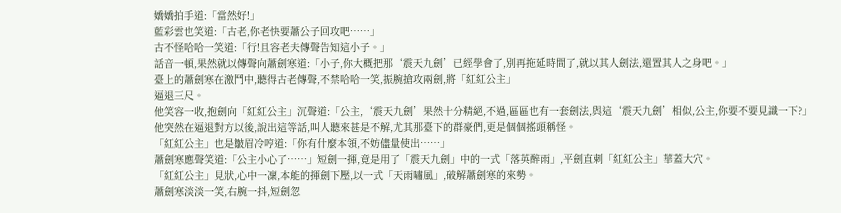嬌嬌拍手道:「當然好!」
藍彩雲也笑道:「古老,你老快要蕭公子回攻吧……」
古不怪哈哈一笑道:「行!且容老夫傳聲告知這小子。」
話音一頓,果然就以傳聲向蕭劍寒道:「小子,你大概把那‘震天九劍’已經學會了,別再拖延時間了,就以其人劍法,還置其人之身吧。」
臺上的蕭劍寒在激鬥中,聽得古老傳聲,不禁哈哈一笑,振腕搶攻兩劍,將「紅紅公主」
逼退三尺。
他笑容一收,抱劍向「紅紅公主」沉聲道:「公主,‘震天九劍’果然十分精絕,不過,區區也有一套劍法,與這‘震天九劍’相似,公主,你要不要見識一下?」
他突然在逼退對方以後,說出這等話,叫人聽來甚是不解,尤其那臺下的群豪們,更是個個搖頭稱怪。
「紅紅公主」也是皺眉冷哼道:「你有什麼本領,不妨儘量使出……」
蕭劍寒應聲笑道:「公主小心了……」短劍一揮,竟是用了「震天九劍」中的一式「落英醉雨」,平劍直刺「紅紅公主」華蓋大穴。
「紅紅公主」見狀,心中一凜,本能的揮劍下壓,以一式「天雨嘯風」,破解蕭劍寒的來勢。
蕭劍寒淡淡一笑,右腕一抖,短劍忽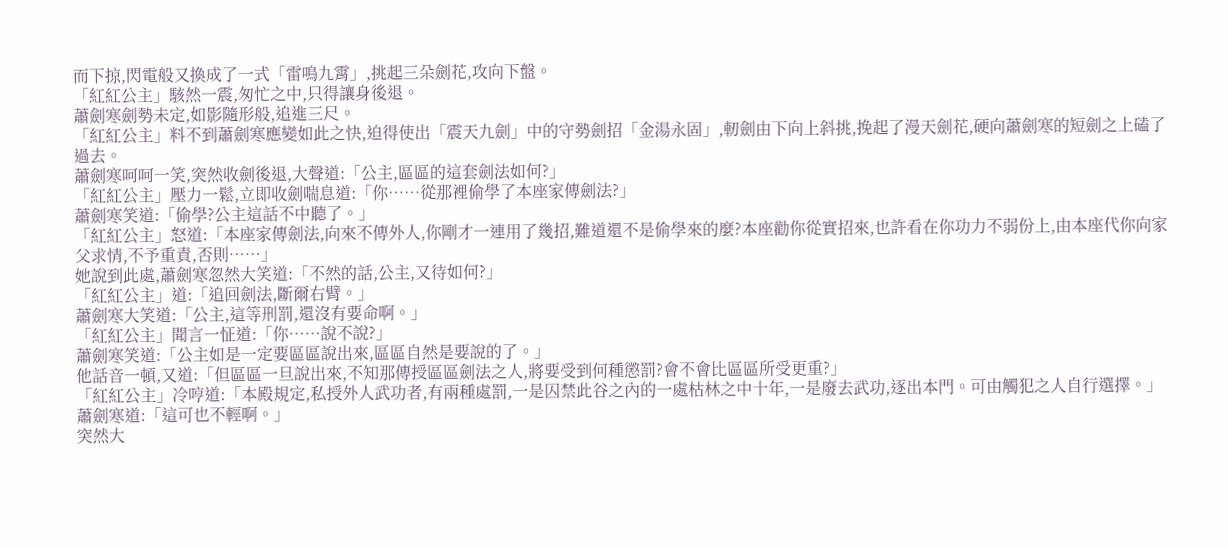而下掠,閃電般又換成了一式「雷鳴九霄」,挑起三朵劍花,攻向下盤。
「紅紅公主」駭然一震,匆忙之中,只得讓身後退。
蕭劍寒劍勢未定,如影隨形般,追進三尺。
「紅紅公主」料不到蕭劍寒應變如此之快,迫得使出「震天九劍」中的守勢劍招「金湯永固」,軔劍由下向上斜挑,挽起了漫天劍花,硬向蕭劍寒的短劍之上磕了過去。
蕭劍寒呵呵一笑,突然收劍後退,大聲道:「公主,區區的這套劍法如何?」
「紅紅公主」壓力一鬆,立即收劍喘息道:「你……從那裡偷學了本座家傳劍法?」
蕭劍寒笑道:「偷學?公主這話不中聽了。」
「紅紅公主」怒道:「本座家傳劍法,向來不傳外人,你剛才一連用了幾招,難道還不是偷學來的麼?本座勸你從實招來,也許看在你功力不弱份上,由本座代你向家父求情,不予重責,否則……」
她說到此處,蕭劍寒忽然大笑道:「不然的話,公主,又待如何?」
「紅紅公主」道:「追回劍法,斷爾右臂。」
蕭劍寒大笑道:「公主,這等刑罰,還沒有要命啊。」
「紅紅公主」聞言一怔道:「你……說不說?」
蕭劍寒笑道:「公主如是一定要區區說出來,區區自然是要說的了。」
他話音一頓,又道:「但區區一旦說出來,不知那傳授區區劍法之人,將要受到何種懲罰?會不會比區區所受更重?」
「紅紅公主」冷哼道:「本殿規定,私授外人武功者,有兩種處罰,一是囚禁此谷之內的一處枯林之中十年,一是廢去武功,逐出本門。可由觸犯之人自行選擇。」
蕭劍寒道:「這可也不輕啊。」
突然大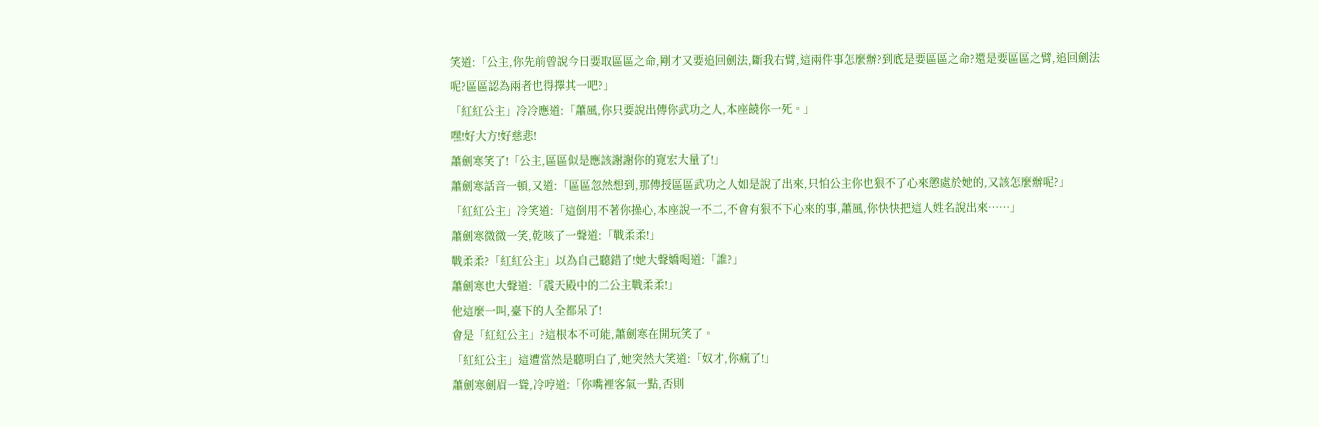笑道:「公主,你先前曾說今日要取區區之命,剛才又要追回劍法,斷我右臂,這兩件事怎麼辦?到底是要區區之命?還是要區區之臂,追回劍法呢?區區認為兩者也得擇其一吧?」
「紅紅公主」冷冷應道:「蕭風,你只要說出傳你武功之人,本座饒你一死。」
嘿!好大方!好慈悲!
蕭劍寒笑了!「公主,區區似是應該謝謝你的寬宏大量了!」
蕭劍寒話音一頓,又道:「區區忽然想到,那傳授區區武功之人如是說了出來,只怕公主你也狠不了心來懲處於她的,又該怎麼辦呢?」
「紅紅公主」冷笑道:「這倒用不著你操心,本座說一不二,不會有狠不下心來的事,蕭風,你快快把這人姓名說出來……」
蕭劍寒微微一笑,乾咳了一聲道:「戰柔柔!」
戰柔柔?「紅紅公主」以為自己聽錯了!她大聲嬌喝道:「誰?」
蕭劍寒也大聲道:「震天殿中的二公主戰柔柔!」
他這麼一叫,臺下的人全都呆了!
會是「紅紅公主」?這根本不可能,蕭劍寒在開玩笑了。
「紅紅公主」這遭當然是聽明白了,她突然大笑道:「奴才,你瘋了!」
蕭劍寒劍眉一聳,冷哼道:「你嘴裡客氣一點,否則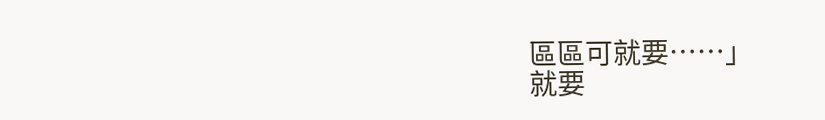區區可就要……」
就要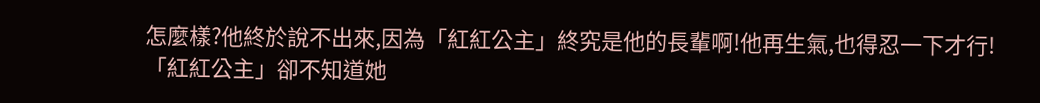怎麼樣?他終於說不出來,因為「紅紅公主」終究是他的長輩啊!他再生氣,也得忍一下才行!
「紅紅公主」卻不知道她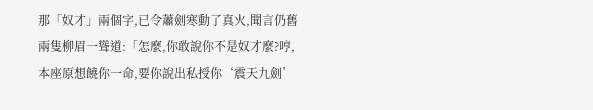那「奴才」兩個字,已令蕭劍寒動了真火,聞言仍舊兩隻柳眉一聳道:「怎麼,你敢說你不是奴才麼?哼,本座原想饒你一命,要你說出私授你‘震天九劍’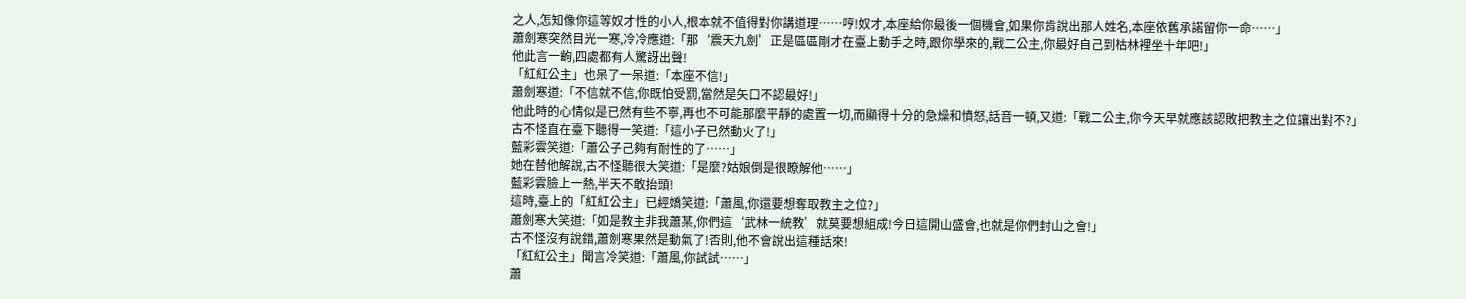之人,怎知像你這等奴才性的小人,根本就不值得對你講道理……哼!奴才,本座給你最後一個機會,如果你肯說出那人姓名,本座依舊承諾留你一命……」
蕭劍寒突然目光一寒,冷冷應道:「那‘震天九劍’正是區區剛才在臺上動手之時,跟你學來的,戰二公主,你最好自己到枯林裡坐十年吧!」
他此言一齣,四處都有人驚訝出聲!
「紅紅公主」也呆了一呆道:「本座不信!」
蕭劍寒道:「不信就不信,你既怕受罰,當然是矢口不認最好!」
他此時的心情似是已然有些不寧,再也不可能那麼平靜的處置一切,而顯得十分的急燥和憤怒,話音一頓,又道:「戰二公主,你今天早就應該認敗把教主之位讓出對不?」
古不怪直在臺下聽得一笑道:「這小子已然動火了!」
藍彩雲笑道:「蕭公子己夠有耐性的了……」
她在替他解說,古不怪聽很大笑道:「是麼?姑娘倒是很瞭解他……」
藍彩雲臉上一熱,半天不敢抬頭!
這時,臺上的「紅紅公主」已經嬌笑道:「蕭風,你還要想奪取教主之位?」
蕭劍寒大笑道:「如是教主非我蕭某,你們這‘武林一統教’就莫要想組成!今日這開山盛會,也就是你們封山之會!」
古不怪沒有說錯,蕭劍寒果然是動氣了!否則,他不會說出這種話來!
「紅紅公主」聞言冷笑道:「蕭風,你試試……」
蕭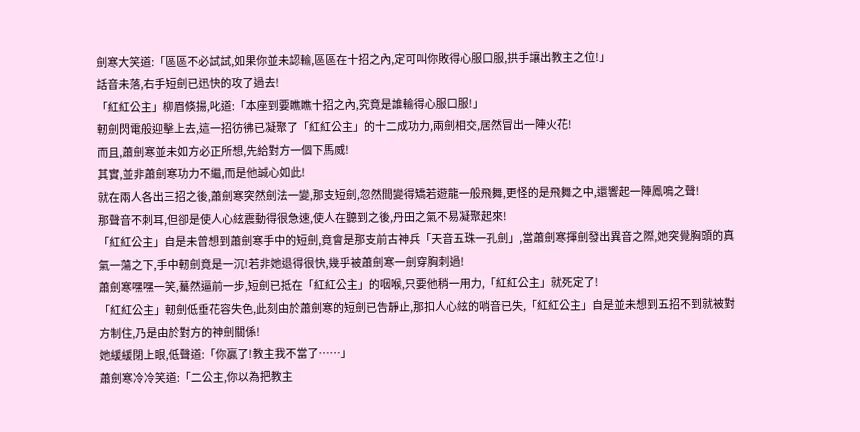劍寒大笑道:「區區不必試試,如果你並未認輸,區區在十招之內,定可叫你敗得心服口服,拱手讓出教主之位!」
話音未落,右手短劍已迅快的攻了過去!
「紅紅公主」柳眉倏揚,叱道:「本座到要瞧瞧十招之內,究竟是誰輸得心服口服!」
軔劍閃電般迎擊上去,這一招彷彿已凝聚了「紅紅公主」的十二成功力,兩劍相交,居然冒出一陣火花!
而且,蕭劍寒並未如方必正所想,先給對方一個下馬威!
其實,並非蕭劍寒功力不繼,而是他誠心如此!
就在兩人各出三招之後,蕭劍寒突然劍法一變,那支短劍,忽然間變得矯若遊龍一般飛舞,更怪的是飛舞之中,還響起一陣鳳鳴之聲!
那聲音不刺耳,但卻是使人心絃震動得很急速,使人在聽到之後,丹田之氣不易凝聚起來!
「紅紅公主」自是未曾想到蕭劍寒手中的短劍,竟會是那支前古神兵「天音五珠一孔劍」,當蕭劍寒揮劍發出異音之際,她突覺胸頭的真氣一蕩之下,手中軔劍竟是一沉!若非她退得很快,幾乎被蕭劍寒一劍穿胸刺過!
蕭劍寒嘿嘿一笑,驀然逼前一步,短劍已抵在「紅紅公主」的咽喉,只要他稍一用力,「紅紅公主」就死定了!
「紅紅公主」軔劍低垂花容失色,此刻由於蕭劍寒的短劍已告靜止,那扣人心絃的哨音已失,「紅紅公主」自是並未想到五招不到就被對方制住,乃是由於對方的神劍關係!
她緩緩閉上眼,低聲道:「你贏了!教主我不當了……」
蕭劍寒冷冷笑道:「二公主,你以為把教主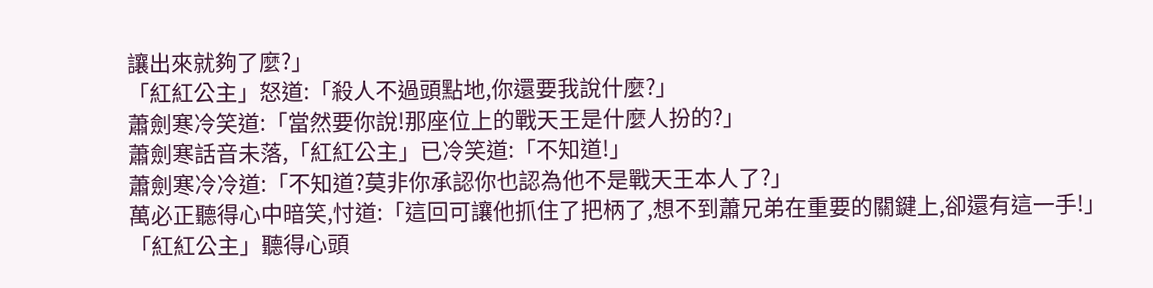讓出來就夠了麼?」
「紅紅公主」怒道:「殺人不過頭點地,你還要我說什麼?」
蕭劍寒冷笑道:「當然要你說!那座位上的戰天王是什麼人扮的?」
蕭劍寒話音未落,「紅紅公主」已冷笑道:「不知道!」
蕭劍寒冷冷道:「不知道?莫非你承認你也認為他不是戰天王本人了?」
萬必正聽得心中暗笑,忖道:「這回可讓他抓住了把柄了,想不到蕭兄弟在重要的關鍵上,卻還有這一手!」
「紅紅公主」聽得心頭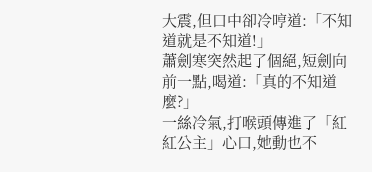大震,但口中卻冷哼道:「不知道就是不知道!」
蕭劍寒突然起了個絕,短劍向前一點,喝道:「真的不知道麼?」
一絲冷氣,打喉頭傳進了「紅紅公主」心口,她動也不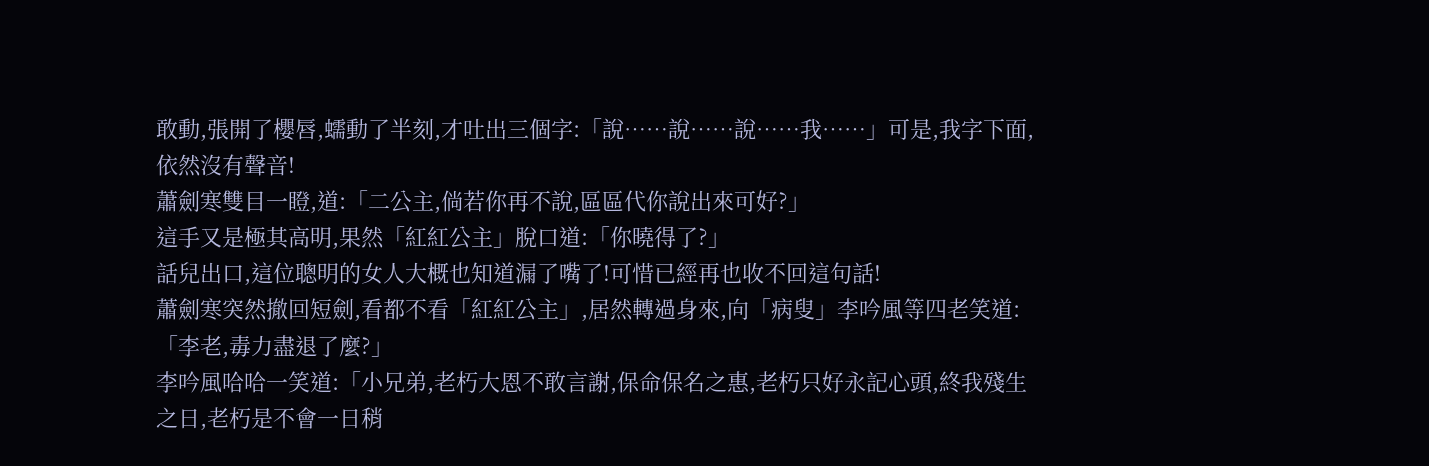敢動,張開了櫻唇,蠕動了半刻,才吐出三個字:「說……說……說……我……」可是,我字下面,依然沒有聲音!
蕭劍寒雙目一瞪,道:「二公主,倘若你再不說,區區代你說出來可好?」
這手又是極其高明,果然「紅紅公主」脫口道:「你曉得了?」
話兒出口,這位聰明的女人大概也知道漏了嘴了!可惜已經再也收不回這句話!
蕭劍寒突然撤回短劍,看都不看「紅紅公主」,居然轉過身來,向「病叟」李吟風等四老笑道:「李老,毒力盡退了麼?」
李吟風哈哈一笑道:「小兄弟,老朽大恩不敢言謝,保命保名之惠,老朽只好永記心頭,終我殘生之日,老朽是不會一日稍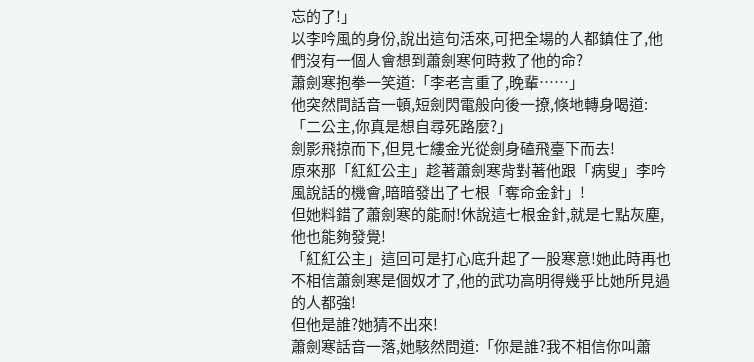忘的了!」
以李吟風的身份,說出這句活來,可把全場的人都鎮住了,他們沒有一個人會想到蕭劍寒何時救了他的命?
蕭劍寒抱拳一笑道:「李老言重了,晚輩……」
他突然間話音一頓,短劍閃電般向後一撩,倏地轉身喝道:「二公主,你真是想自尋死路麼?」
劍影飛掠而下,但見七縷金光從劍身磕飛臺下而去!
原來那「紅紅公主」趁著蕭劍寒背對著他跟「病叟」李吟風說話的機會,暗暗發出了七根「奪命金針」!
但她料錯了蕭劍寒的能耐!休說這七根金針,就是七點灰塵,他也能夠發覺!
「紅紅公主」這回可是打心底升起了一股寒意!她此時再也不相信蕭劍寒是個奴才了,他的武功高明得幾乎比她所見過的人都強!
但他是誰?她猜不出來!
蕭劍寒話音一落,她駭然問道:「你是誰?我不相信你叫蕭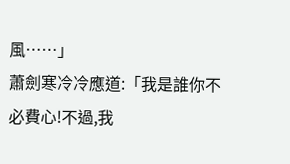風……」
蕭劍寒冷冷應道:「我是誰你不必費心!不過,我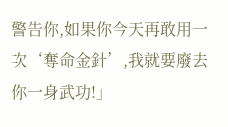警告你,如果你今天再敢用一次‘奪命金針’,我就要廢去你一身武功!」